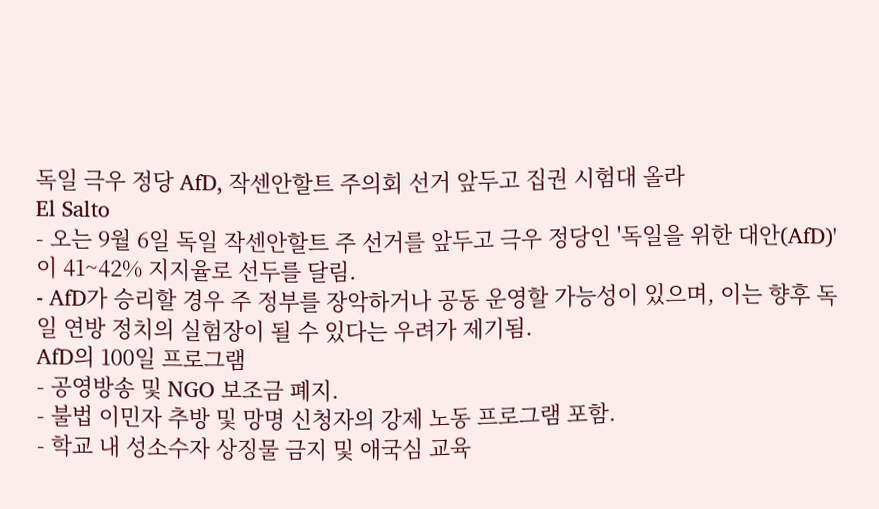독일 극우 정당 AfD, 작센안할트 주의회 선거 앞두고 집권 시험대 올라
El Salto
- 오는 9월 6일 독일 작센안할트 주 선거를 앞두고 극우 정당인 '독일을 위한 대안(AfD)'이 41~42% 지지율로 선두를 달림.
- AfD가 승리할 경우 주 정부를 장악하거나 공동 운영할 가능성이 있으며, 이는 향후 독일 연방 정치의 실험장이 될 수 있다는 우려가 제기됨.
AfD의 100일 프로그램
- 공영방송 및 NGO 보조금 폐지.
- 불법 이민자 추방 및 망명 신청자의 강제 노동 프로그램 포함.
- 학교 내 성소수자 상징물 금지 및 애국심 교육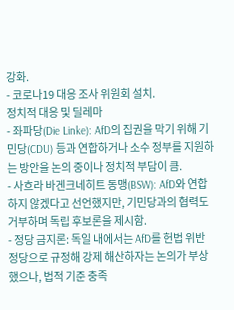강화.
- 코로나19 대응 조사 위원회 설치.
정치적 대응 및 딜레마
- 좌파당(Die Linke): AfD의 집권을 막기 위해 기민당(CDU) 등과 연합하거나 소수 정부를 지원하는 방안을 논의 중이나 정치적 부담이 큼.
- 사흐라 바겐크네히트 동맹(BSW): AfD와 연합하지 않겠다고 선언했지만, 기민당과의 협력도 거부하며 독립 후보론을 제시함.
- 정당 금지론: 독일 내에서는 AfD를 헌법 위반 정당으로 규정해 강제 해산하자는 논의가 부상했으나, 법적 기준 충족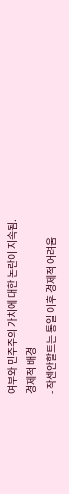여부와 민주주의 가치에 대한 논란이 지속됨.
경제적 배경
- 작센안할트는 통일 이후 경제적 어려움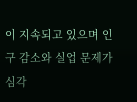이 지속되고 있으며 인구 감소와 실업 문제가 심각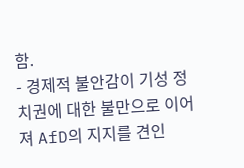함.
- 경제적 불안감이 기성 정치권에 대한 불만으로 이어져 AfD의 지지를 견인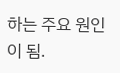하는 주요 원인이 됨.